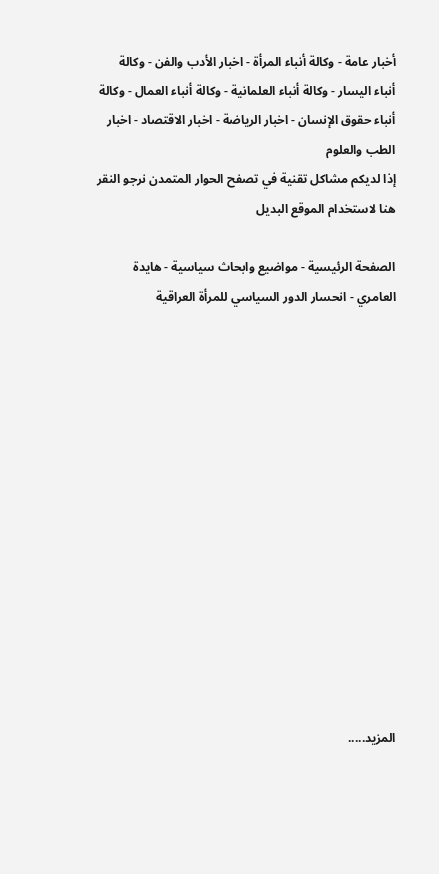أخبار عامة - وكالة أنباء المرأة - اخبار الأدب والفن - وكالة أنباء اليسار - وكالة أنباء العلمانية - وكالة أنباء العمال - وكالة أنباء حقوق الإنسان - اخبار الرياضة - اخبار الاقتصاد - اخبار الطب والعلوم
إذا لديكم مشاكل تقنية في تصفح الحوار المتمدن نرجو النقر هنا لاستخدام الموقع البديل

الصفحة الرئيسية - مواضيع وابحاث سياسية - هايدة العامري - انحسار الدور السياسي للمرأة العراقية














المزيد.....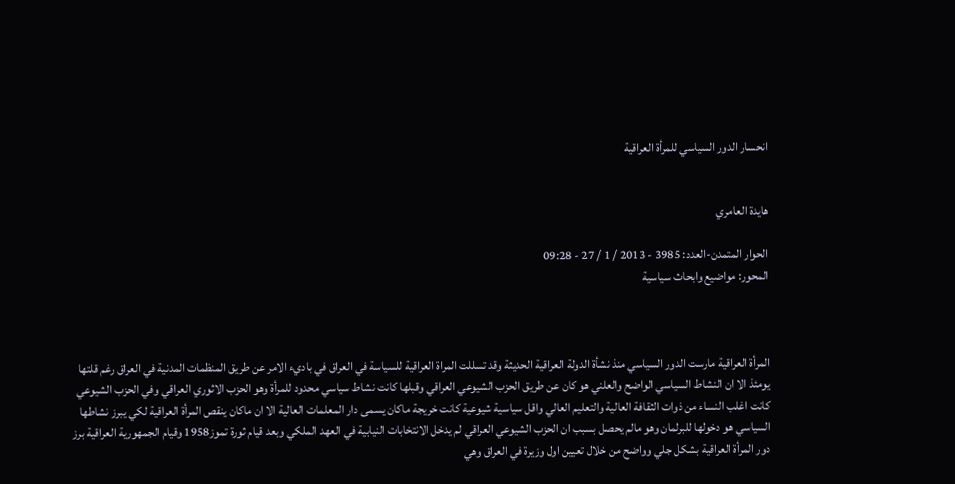انحسار الدور السياسي للمرأة العراقية


هايدة العامري

الحوار المتمدن-العدد: 3985 - 2013 / 1 / 27 - 09:28
المحور: مواضيع وابحاث سياسية



المرأة العراقية مارست الدور السياسي منذ نشأة الدولة العراقية الحديثة وقد تسللت المراة العراقية للسياسة في العراق في باديء الامر عن طريق المنظمات المدنية في العراق رغم قلتها يومئذ الا ان النشاط السياسي الواضح والعلني هو كان عن طريق الحزب الشيوعي العراقي وقبلها كانت نشاط سياسي محدود للمرأة وهو الحزب الاثوري العراقي وفي الحزب الشيوعي كانت اغلب النساء من ذوات الثقافة العالية والتعليم العالي واقل سياسية شيوعية كانت خريجة ماكان يسمى دار المعلمات العالية الا ان ماكان ينقص المرأة العراقية لكي يبرز نشاطها السياسي هو دخولها للبرلمان وهو مالم يحصل بسبب ان الحزب الشيوعي العراقي لم يدخل الانتخابات النيابية في العهد الملكي وبعد قيام ثورة تموز1958 وقيام الجمهورية العراقية برز دور المرأة العراقية بشكل جلي وواضح من خلال تعيين اول وزيرة في العراق وهي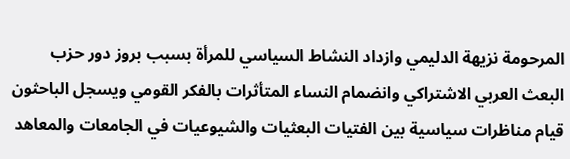المرحومة نزيهة الدليمي وازداد النشاط السياسي للمرأة بسبب بروز دور حزب البعث العربي الاشتراكي وانضمام النساء المتأثرات بالفكر القومي ويسجل الباحثون قيام مناظرات سياسية بين الفتيات البعثيات والشيوعيات في الجامعات والمعاهد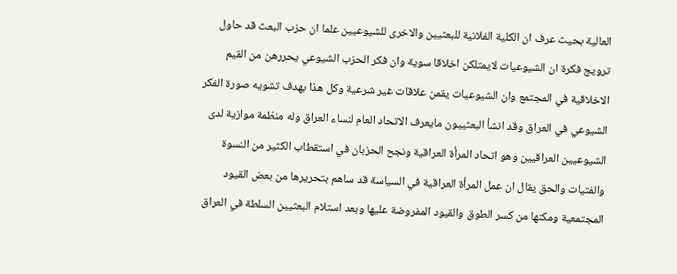العالية بحيث عرف ان الكلية الفلانية للبعثيين والاخرى للشيوعيين علما ان حزب البعث قد حاول ترويج فكرة ان الشيوعيات لايمتلكن اخلاقا سوية وان فكر الحزب الشيوعي يحررهن من القيم الاخلاقية في المجتمع وان الشيوعيات يقمن علاقات غير شرعية وكل هذا بهدف تشويه صورة الفكر الشيوعي في العراق وقد انشأ البعثييون مايعرف الاتحاد العام لنساء العراق وله منظمة موازية لدى الشيوعيين العراقيين وهو اتحاد المرأة العراقية ونجح الحزبان في استقطاب الكثير من النسوة والفتيات والحق يقال ان عمل المرأة العراقية في السياسة قد ساهم بتحريرها من بعض القيود المجتمعية ومكنها من كسر الطوق والقيود المفروضة عليها وبعد استلام البعثيين السلطة في العراق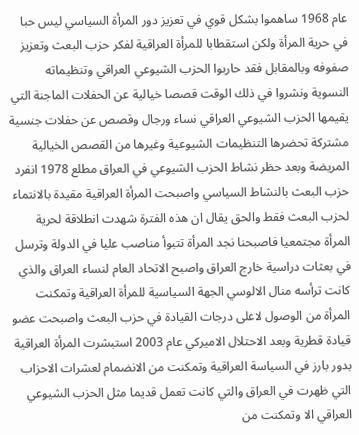عام 1968 ساهموا بشكل قوي في تعزيز دور المرأة السياسي ليس حبا في حرية المرأة ولكن استقطابا للمرأة العراقية لفكر حزب البعث وتعزيز صفوفه وبالمقابل فقد حاربوا الحزب الشيوعي العراقي وتنظيماته النسوية ونشروا في ذلك الوقت قصصا خيالية عن الحفلات الماجنة التي يقيمها الحزب الشيوعي العراقي نساء ورجال وقصص عن حفلات جنسية مشتركة تحضرها التنظيمات الشيوعية وغيرها من القصص الخيالية المريضة وبعد حظر نشاط الحزب الشيوعي في العراق مطلع 1978 انفرد حزب البعث بالنشاط السياسي واصبحت المرأة العراقية مقيدة بالانتماء لحزب البعث فقط والحق يقال ان هذه الفترة شهدت انطلاقة لحرية المرأة مجتمعيا فاصبحنا نجد المرأة تتبوأ مناصب عليا في الدولة وترسل في بعثات دراسية خارج العراق واصبح الاتحاد العام لنساء العراق والذي كانت ترأسه منال الالوسي الجهة السياسية للمرأة العراقية وتمكنت المرأة من الوصول لاعلى درجات القيادة في حزب البعث واصبحت عضو قيادة قطرية وبعد الاحتلال الاميركي عام 2003 استبشرت المرأة العراقية بدور بارز في السياسة العراقية وتمكنت من الانضمام لعشرات الاحزاب التي ظهرت في العراق والتي كانت تعمل قديما مثل الحزب الشيوعي العراقي الا وتمكنت من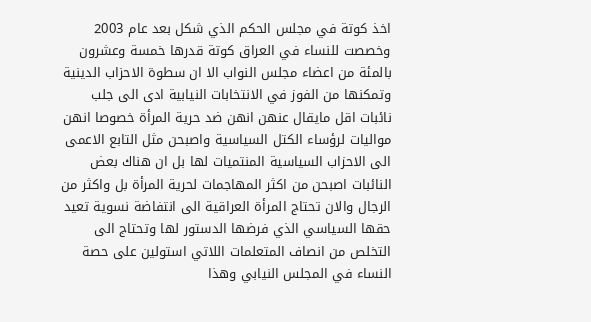اخذ كوتة في مجلس الحكم الذي شكل بعد عام 2003 وخصصت للنساء في العراق كوتة قدرها خمسة وعشرون بالمئة من اعضاء مجلس النواب الا ان سطوة الاحزاب الدينية وتمكنها من الفوز في الانتخابات النيابية ادى الى جلب نائبات اقل مايقال عنهن انهن ضد حرية المرأة خصوصا انهن مواليات لرؤساء الكتل السياسية واصبحن مثل التابع الاعمى الى الاحزاب السياسية المنتميات لها بل ان هناك بعض النائبات اصبحن من اكثر المهاجمات لحرية المرأة بل واكثر من الرجال والان تحتاج المرأة العراقية الى انتفاضة نسوية تعيد حقها السياسي الذي فرضها الدستور لها وتحتاج الى التخلص من انصاف المتعلمات اللاتي استولين على حصة النساء في المجلس النيابي وهذا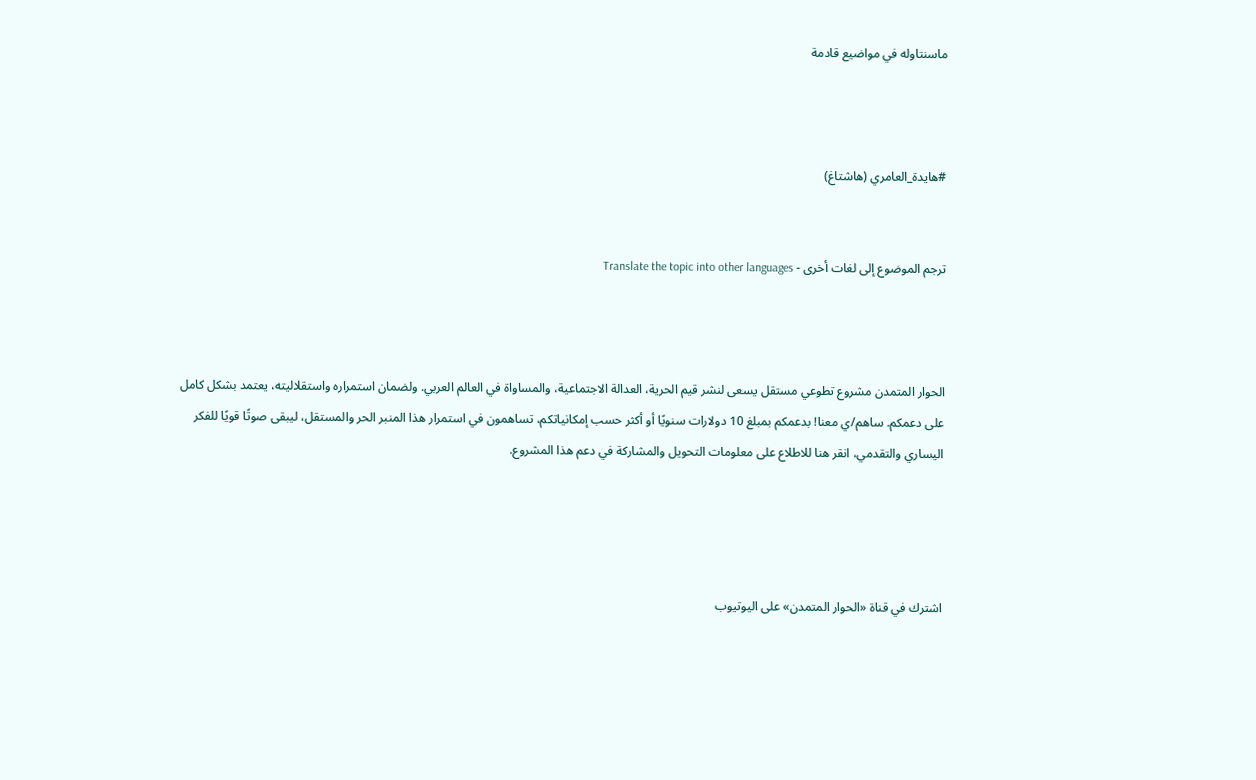ماسنتاوله في مواضيع قادمة



#هايدة_العامري (هاشتاغ)


ترجم الموضوع إلى لغات أخرى - Translate the topic into other languages



الحوار المتمدن مشروع تطوعي مستقل يسعى لنشر قيم الحرية، العدالة الاجتماعية، والمساواة في العالم العربي. ولضمان استمراره واستقلاليته، يعتمد بشكل كامل على دعمكم. ساهم/ي معنا! بدعمكم بمبلغ 10 دولارات سنويًا أو أكثر حسب إمكانياتكم، تساهمون في استمرار هذا المنبر الحر والمستقل، ليبقى صوتًا قويًا للفكر اليساري والتقدمي، انقر هنا للاطلاع على معلومات التحويل والمشاركة في دعم هذا المشروع.




اشترك في قناة «الحوار المتمدن» على اليوتيوب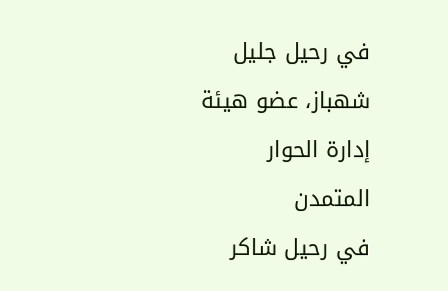في رحيل جليل شهباز، عضو هيئة إدارة الحوار المتمدن
في رحيل شاكر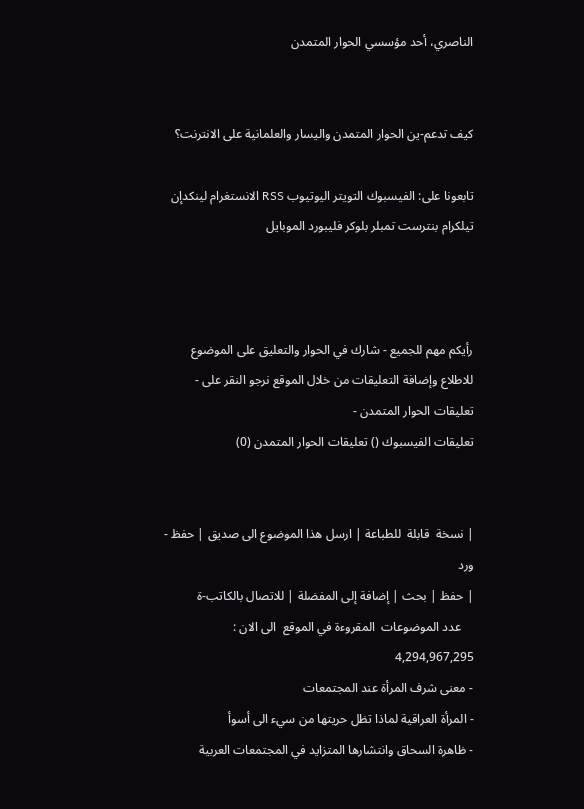الناصري، أحد مؤسسي الحوار المتمدن


كيف تدعم-ين الحوار المتمدن واليسار والعلمانية على الانترنت؟

تابعونا على: الفيسبوك التويتر اليوتيوب RSS الانستغرام لينكدإن تيلكرام بنترست تمبلر بلوكر فليبورد الموبايل



رأيكم مهم للجميع - شارك في الحوار والتعليق على الموضوع
للاطلاع وإضافة التعليقات من خلال الموقع نرجو النقر على - تعليقات الحوار المتمدن -
تعليقات الفيسبوك () تعليقات الحوار المتمدن (0)


| نسخة  قابلة  للطباعة | ارسل هذا الموضوع الى صديق | حفظ - ورد
| حفظ | بحث | إضافة إلى المفضلة | للاتصال بالكاتب-ة
    عدد الموضوعات  المقروءة في الموقع  الى الان : 4,294,967,295
- معنى شرف المرأة عند المجتمعات
- المرأة العراقية لماذا تظل حريتها من سيء الى أسوأ
- ظاهرة السحاق وانتشارها المتزايد في المجتمعات العربية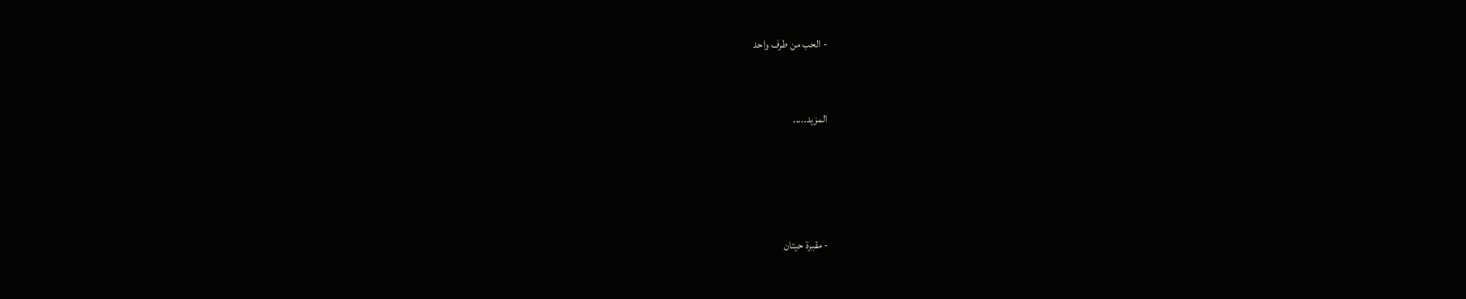- الحب من طرف واحد


المزيد.....




- مقبرة حيتان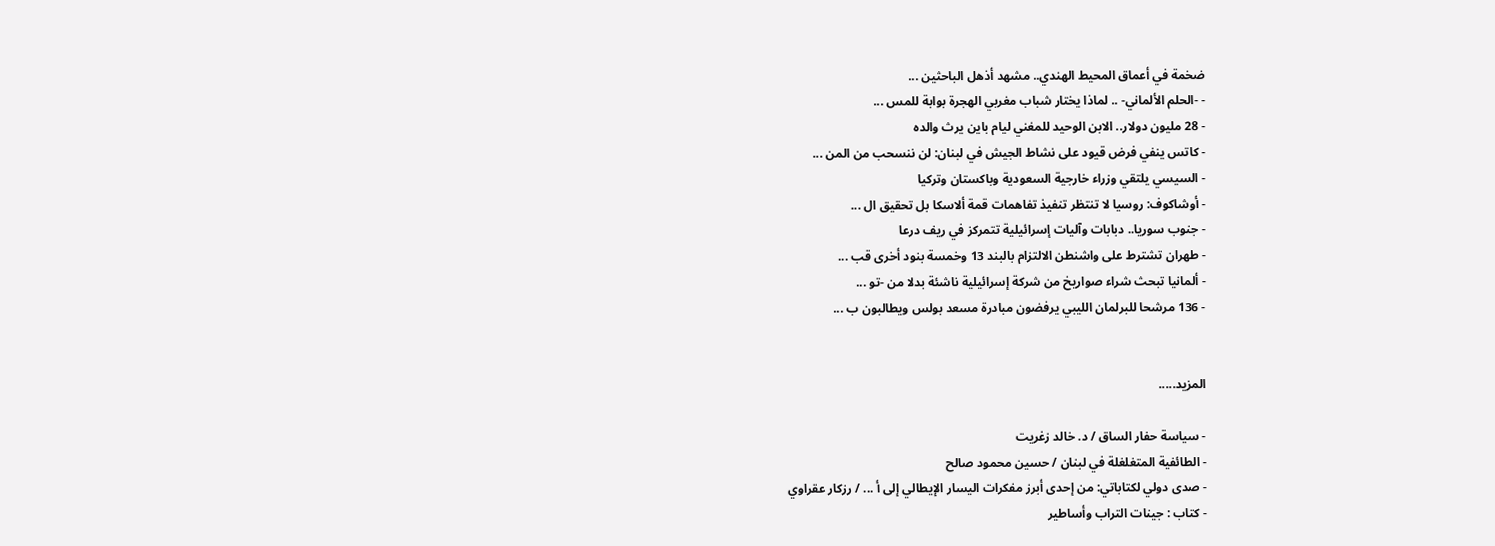ضخمة في أعماق المحيط الهندي.. مشهد أذهل الباحثين ...
- -الحلم الألماني- .. لماذا يختار شباب مغربي الهجرة بوابة للمس ...
- 28 مليون دولار.. الابن الوحيد للمغني ليام باين يرث والده
- كاتس ينفي فرض قيود على نشاط الجيش في لبنان: لن ننسحب من المن ...
- السيسي يلتقي وزراء خارجية السعودية وباكستان وتركيا
- أوشاكوف: روسيا لا تنتظر تنفيذ تفاهمات قمة ألاسكا بل تحقيق ال ...
- جنوب سوريا.. دبابات وآليات إسرائيلية تتمركز في ريف درعا
- طهران تشترط على واشنطن الالتزام بالبند 13 وخمسة بنود أخرى قب ...
- ألمانيا تبحث شراء صواريخ من شركة إسرائيلية ناشئة بدلا من -تو ...
- 136 مرشحا للبرلمان الليبي يرفضون مبادرة مسعد بولس ويطالبون ب ...


المزيد.....

- سياسة حفار الساق / د. خالد زغريت
- الطائفية المتغلغلة في لبنان / حسين محمود صالح
- صدى دولي لكتاباتي: من إحدى أبرز مفكرات اليسار الإيطالي إلى أ ... / رزكار عقراوي
- كتاب : جينات التراب وأساطير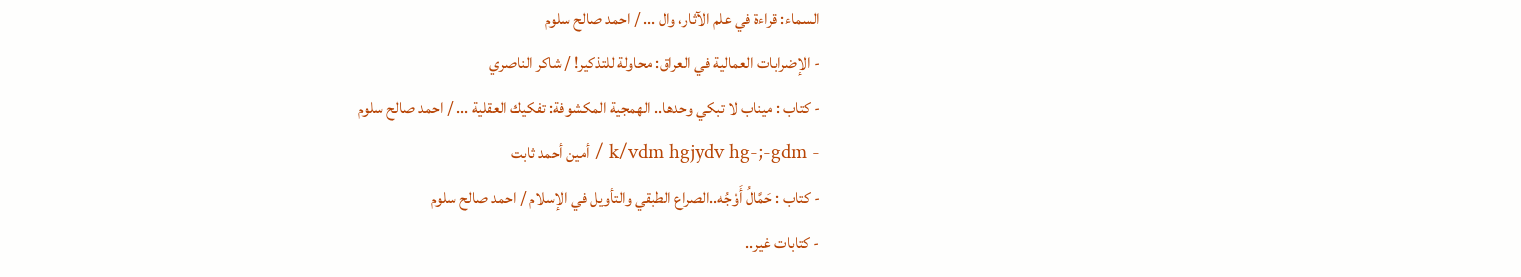السماء: قراءة في علم الآثار، وال ... / احمد صالح سلوم
- الإضرابات العمالية في العراق: محاولة للتذكير! / شاكر الناصري
- كتاب : ميناب لا تبكي وحدها.. الهمجية المكشوفة: تفكيك العقلية ... / احمد صالح سلوم
- k/vdm hgjydv hg-;-gdm / أمين أحمد ثابت
- كتاب : حَمَّالُ أَوْجُه..الصراع الطبقي والتأويل في الإسلام / احمد صالح سلوم
- كتابات غير..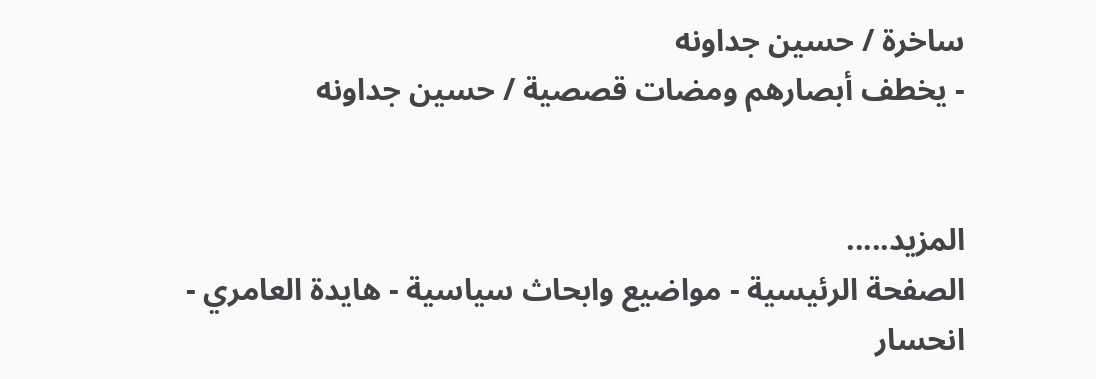ساخرة / حسين جداونه
- يخطف أبصارهم ومضات قصصية / حسين جداونه


المزيد.....
الصفحة الرئيسية - مواضيع وابحاث سياسية - هايدة العامري - انحسار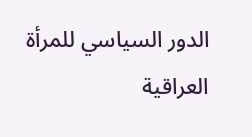الدور السياسي للمرأة العراقية